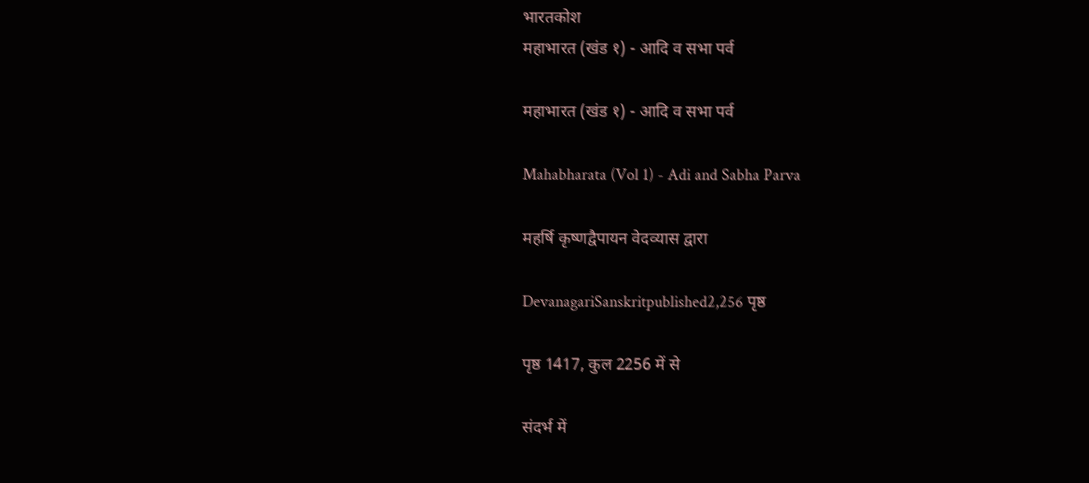भारतकोश
महाभारत (खंड १) - आदि व सभा पर्व

महाभारत (खंड १) - आदि व सभा पर्व

Mahabharata (Vol 1) - Adi and Sabha Parva

महर्षि कृष्णद्वैपायन वेदव्यास द्वारा

DevanagariSanskritpublished2,256 पृष्ठ

पृष्ठ 1417, कुल 2256 में से

संदर्भ में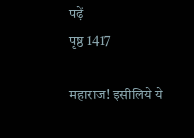पढ़ें
पृष्ठ 1417

महाराज! इसीलिये ये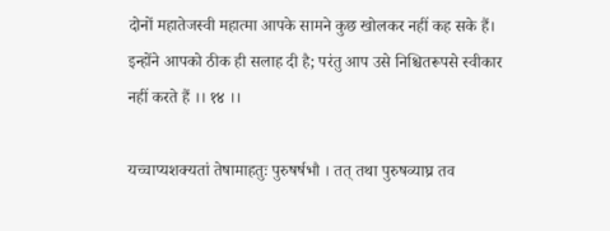दोनों महातेजस्वी महात्मा आपके सामने कुछ खोलकर नहीं कह सके हैं। इन्होंने आपको ठीक ही सलाह दी है; परंतु आप उसे निश्चितरूपसे स्वीकार नहीं करते हैं ।। १४ ।।

यच्चाप्यशक्यतां तेषामाहतुः पुरुषर्षभौ । तत् तथा पुरुषव्याघ्र तव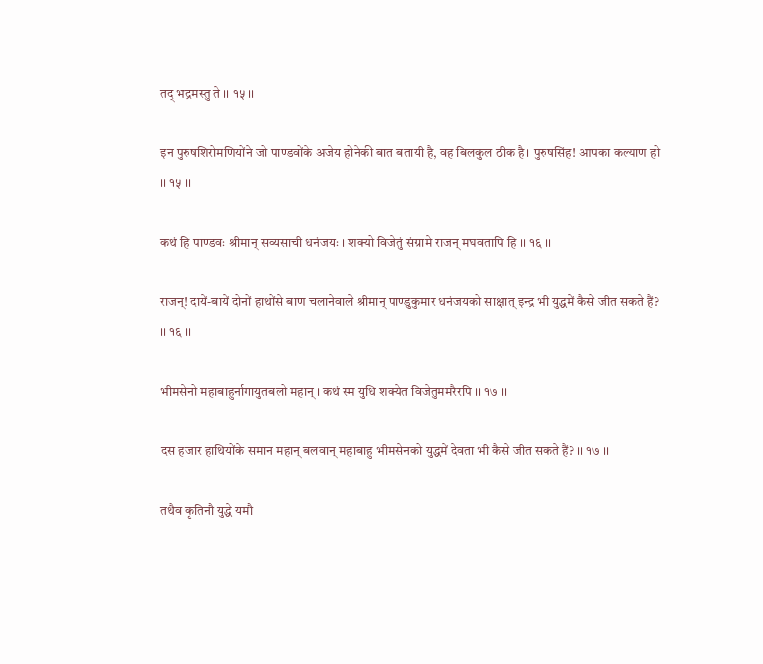तद् भद्रमस्तु ते ।। १५ ।।

इन पुरुषशिरोमणियोंने जो पाण्डवोंके अजेय होनेकी बात बतायी है, वह बिलकुल ठीक है। पुरुषसिंह! आपका कल्याण हो ।। १५ ।।

कथं हि पाण्डवः श्रीमान् सव्यसाची धनंजयः । शक्यो विजेतुं संग्रामे राजन् मघवतापि हि ।। १६ ।।

राजन्! दायें-बायें दोनों हाथोंसे बाण चलानेवाले श्रीमान् पाण्डुकुमार धनंजयको साक्षात् इन्द्र भी युद्धमें कैसे जीत सकते हैं? ।। १६ ।।

भीमसेनो महाबाहुर्नागायुतबलो महान् । कथं स्म युधि शक्येत विजेतुममरैरपि ।। १७ ।।

दस हजार हाथियोंके समान महान् बलवान् महाबाहु भीमसेनको युद्धमें देवता भी कैसे जीत सकते हैं? ।। १७ ।।

तथैव कृतिनौ युद्धे यमौ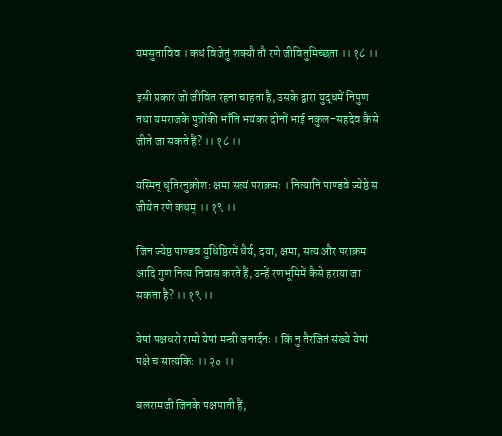यमसुताविव । कथं विजेतुं शक्यौ तौ रणे जीवितुमिच्छता ।। १८ ।।

इसी प्रकार जो जीवित रहना चाहता है, उसके द्वारा युद्धमें निपुण तथा यमराजके पुत्रोंकी भाँति भयंकर दोनों भाई नकुल-सहदेव कैसे जीते जा सकते हैं? ।। १८ ।।

यस्मिन् धृतिरनुक्रोशः क्षमा सत्यं पराक्रमः । नित्यानि पाण्डवे ज्येष्ठे स जीयेत रणे कथम् ।। १९ ।।

जिन ज्येष्ठ पाण्डव युधिष्ठिरमें धैर्य, दया, क्षमा, सत्य और पराक्रम आदि गुण नित्य निवास करते हैं, उन्हें रणभूमिमें कैसे हराया जा सकता है? ।। १९ ।।

येषां पक्षधरो रामो येषां मन्त्री जनार्दनः । किं नु तैरजितं संख्ये येषां पक्षे च सात्यकिः ।। २० ।।

बलरामजी जिनके पक्षपाती हैं,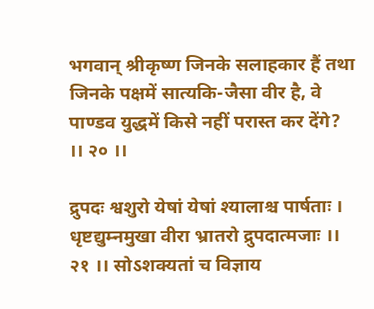भगवान् श्रीकृष्ण जिनके सलाहकार हैं तथा जिनके पक्षमें सात्यकि-जैसा वीर है, वे पाण्डव युद्धमें किसे नहीं परास्त कर देंगे? ।। २० ।।

द्रुपदः श्वशुरो येषां येषां श्यालाश्च पार्षताः । धृष्टद्युम्नमुखा वीरा भ्रातरो द्रुपदात्मजाः ।। २१ ।। सोऽशक्यतां च विज्ञाय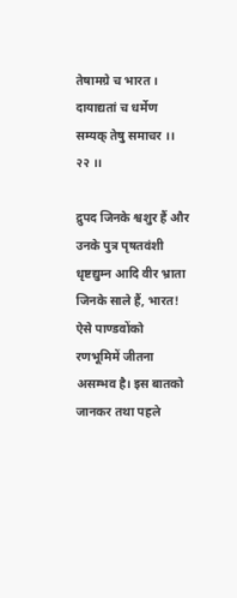तेषामग्रे च भारत । दायाद्यतां च धर्मेण सम्यक् तेषु समाचर ।। २२ ।।

द्रुपद जिनके श्वशुर हैं और उनके पुत्र पृषतवंशी धृष्टद्युम्न आदि वीर भ्राता जिनके साले हैं, भारत! ऐसे पाण्डवोंको रणभूमिमें जीतना असम्भव है। इस बातको जानकर तथा पहले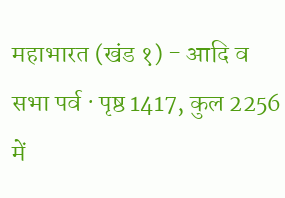महाभारत (खंड १) - आदि व सभा पर्व · पृष्ठ 1417, कुल 2256 में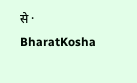से · BharatKosha